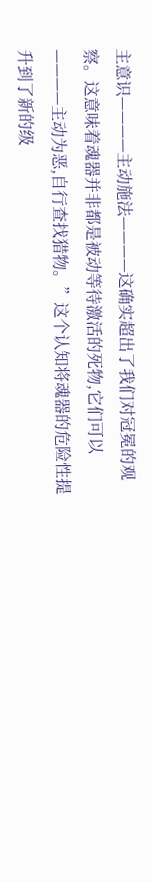主意识————主动施法————这确实超出了我们对冠冕的观察。这意味着魂器并非都是被动等待激活的死物,它们可以————主动为恶,自行查找猎物。”这个认知将魂器的危险性提升到了新的级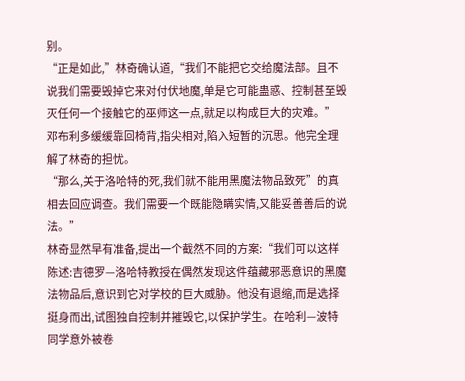别。
“正是如此,”林奇确认道,“我们不能把它交给魔法部。且不说我们需要毁掉它来对付伏地魔,单是它可能蛊惑、控制甚至毁灭任何一个接触它的巫师这一点,就足以构成巨大的灾难。”
邓布利多缓缓靠回椅背,指尖相对,陷入短暂的沉思。他完全理解了林奇的担忧。
“那么,关于洛哈特的死,我们就不能用黑魔法物品致死”的真相去回应调查。我们需要一个既能隐瞒实情,又能妥善善后的说法。”
林奇显然早有准备,提出一个截然不同的方案:“我们可以这样陈述:吉德罗—洛哈特教授在偶然发现这件蕴藏邪恶意识的黑魔法物品后,意识到它对学校的巨大威胁。他没有退缩,而是选择挺身而出,试图独自控制并摧毁它,以保护学生。在哈利—波特同学意外被卷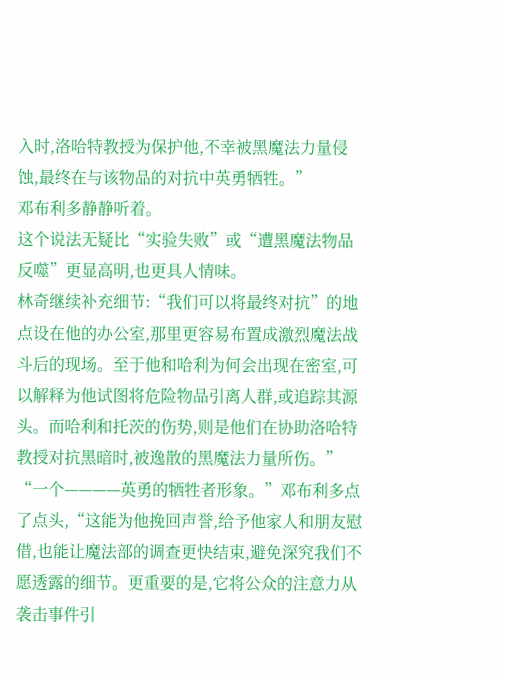入时,洛哈特教授为保护他,不幸被黑魔法力量侵蚀,最终在与该物品的对抗中英勇牺牲。”
邓布利多静静听着。
这个说法无疑比“实验失败”或“遭黑魔法物品反噬”更显高明,也更具人情味。
林奇继续补充细节:“我们可以将最终对抗”的地点设在他的办公室,那里更容易布置成激烈魔法战斗后的现场。至于他和哈利为何会出现在密室,可以解释为他试图将危险物品引离人群,或追踪其源头。而哈利和托茨的伤势,则是他们在协助洛哈特教授对抗黑暗时,被逸散的黑魔法力量所伤。”
“一个————英勇的牺牲者形象。”邓布利多点了点头,“这能为他挽回声誉,给予他家人和朋友慰借,也能让魔法部的调查更快结束,避免深究我们不愿透露的细节。更重要的是,它将公众的注意力从袭击事件引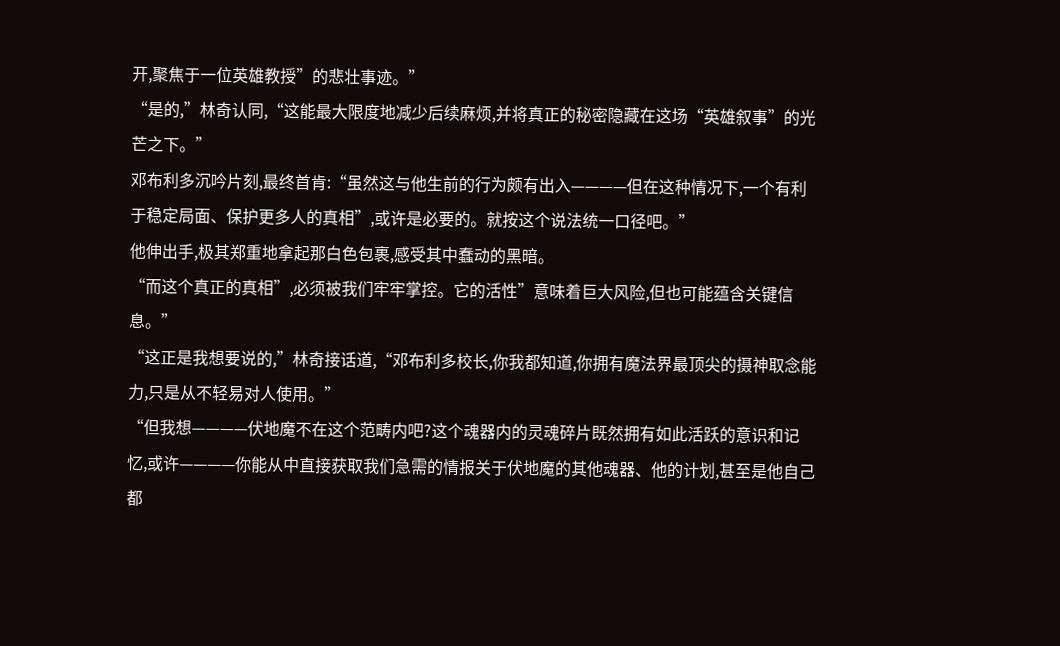开,聚焦于一位英雄教授”的悲壮事迹。”
“是的,”林奇认同,“这能最大限度地减少后续麻烦,并将真正的秘密隐藏在这场“英雄叙事”的光芒之下。”
邓布利多沉吟片刻,最终首肯:“虽然这与他生前的行为颇有出入————但在这种情况下,一个有利于稳定局面、保护更多人的真相”,或许是必要的。就按这个说法统一口径吧。”
他伸出手,极其郑重地拿起那白色包裹,感受其中蠢动的黑暗。
“而这个真正的真相”,必须被我们牢牢掌控。它的活性”意味着巨大风险,但也可能蕴含关键信息。”
“这正是我想要说的,”林奇接话道,“邓布利多校长,你我都知道,你拥有魔法界最顶尖的摄神取念能力,只是从不轻易对人使用。”
“但我想————伏地魔不在这个范畴内吧?这个魂器内的灵魂碎片既然拥有如此活跃的意识和记忆,或许————你能从中直接获取我们急需的情报关于伏地魔的其他魂器、他的计划,甚至是他自己都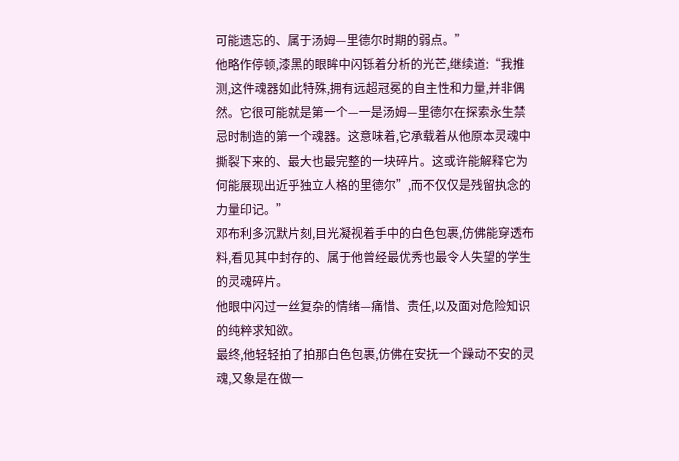可能遗忘的、属于汤姆—里德尔时期的弱点。”
他略作停顿,漆黑的眼眸中闪铄着分析的光芒,继续道:“我推测,这件魂器如此特殊,拥有远超冠冕的自主性和力量,并非偶然。它很可能就是第一个—一是汤姆—里德尔在探索永生禁忌时制造的第一个魂器。这意味着,它承载着从他原本灵魂中撕裂下来的、最大也最完整的一块碎片。这或许能解释它为何能展现出近乎独立人格的里德尔”,而不仅仅是残留执念的力量印记。”
邓布利多沉默片刻,目光凝视着手中的白色包裹,仿佛能穿透布料,看见其中封存的、属于他曾经最优秀也最令人失望的学生的灵魂碎片。
他眼中闪过一丝复杂的情绪—痛惜、责任,以及面对危险知识的纯粹求知欲。
最终,他轻轻拍了拍那白色包裹,仿佛在安抚一个躁动不安的灵魂,又象是在做一